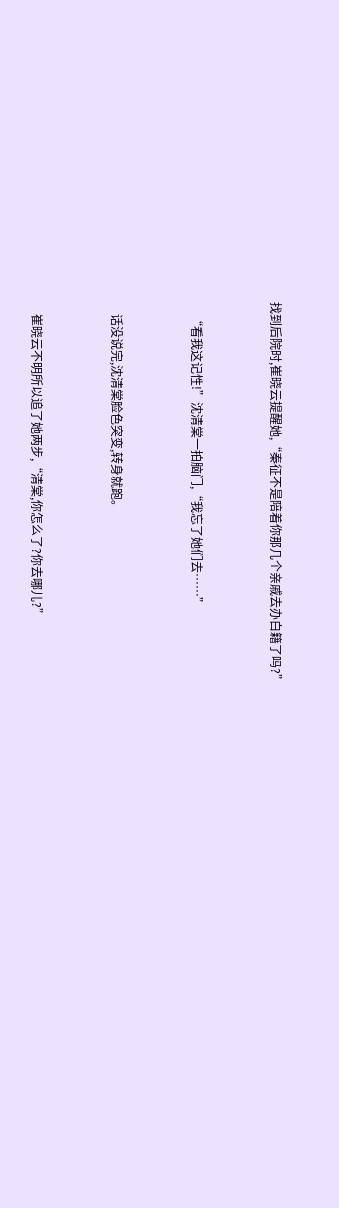找到后院时,崔晓云提醒她,“秦征不是陪着你那几个亲戚去办白籍了吗?”


    “看我这记性!”沈清棠一拍脑门,“我忘了她们去……”


    话没说完,沈清棠脸色突变,转身就跑。


    崔晓云不明所以追了她两步,“清棠,你怎么了?你去哪儿?”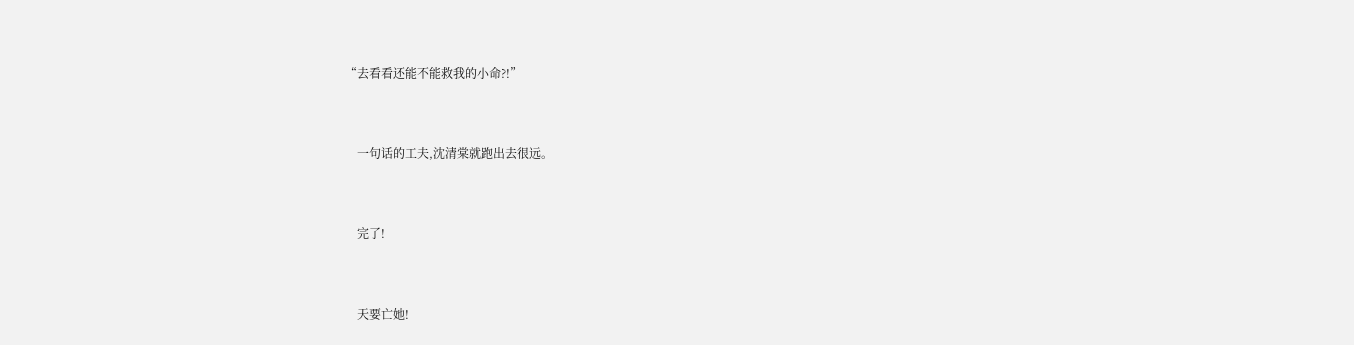“去看看还能不能救我的小命?!”


    一句话的工夫,沈清棠就跑出去很远。


    完了!


    天要亡她!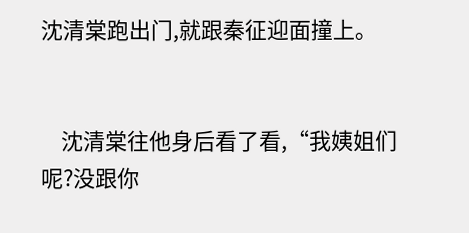沈清棠跑出门,就跟秦征迎面撞上。


    沈清棠往他身后看了看,“我姨姐们呢?没跟你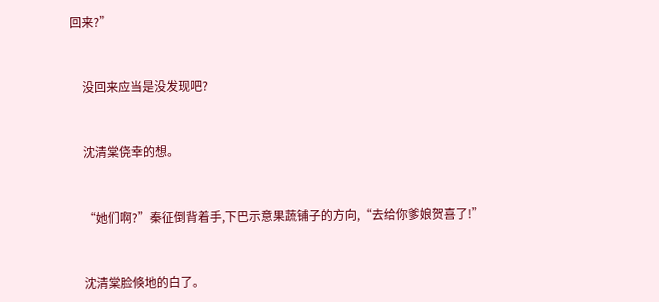回来?”


    没回来应当是没发现吧?


    沈清棠侥幸的想。


    “她们啊?”秦征倒背着手,下巴示意果蔬铺子的方向,“去给你爹娘贺喜了!”


    沈清棠脸倏地的白了。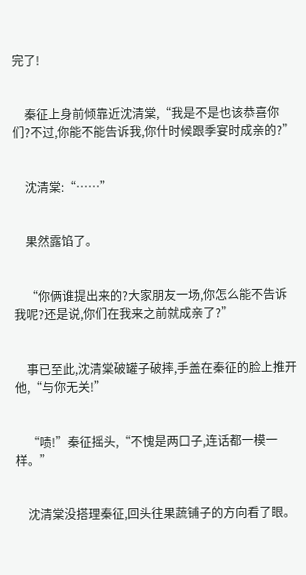完了!


    秦征上身前倾靠近沈清棠,“我是不是也该恭喜你们?不过,你能不能告诉我,你什时候跟季宴时成亲的?”


    沈清棠:“……”


    果然露馅了。


    “你俩谁提出来的?大家朋友一场,你怎么能不告诉我呢?还是说,你们在我来之前就成亲了?”


    事已至此,沈清棠破罐子破摔,手盖在秦征的脸上推开他,“与你无关!”


    “啧!”秦征摇头,“不愧是两口子,连话都一模一样。”


    沈清棠没搭理秦征,回头往果蔬铺子的方向看了眼。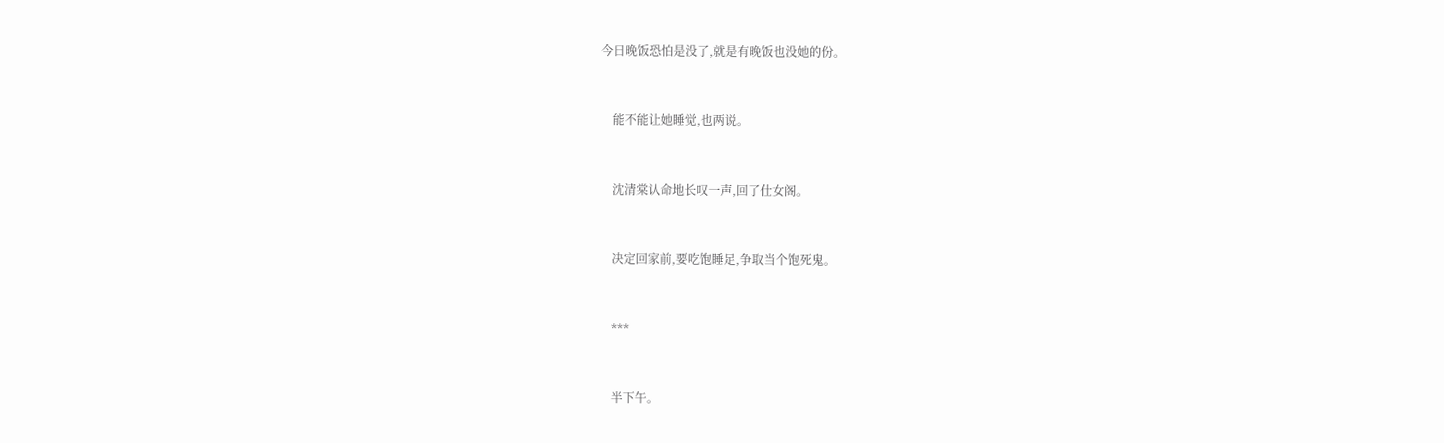今日晚饭恐怕是没了,就是有晚饭也没她的份。


    能不能让她睡觉,也两说。


    沈清棠认命地长叹一声,回了仕女阁。


    决定回家前,要吃饱睡足,争取当个饱死鬼。


    ***


    半下午。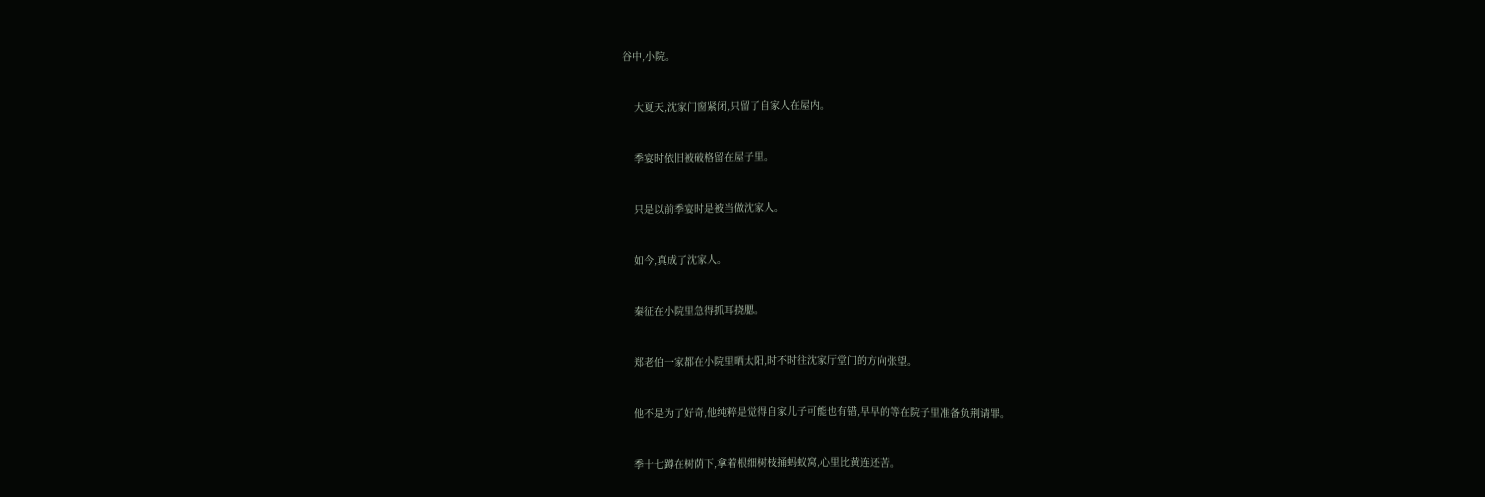谷中,小院。


    大夏天,沈家门窗紧闭,只留了自家人在屋内。


    季宴时依旧被破格留在屋子里。


    只是以前季宴时是被当做沈家人。


    如今,真成了沈家人。


    秦征在小院里急得抓耳挠腮。


    郑老伯一家都在小院里晒太阳,时不时往沈家厅堂门的方向张望。


    他不是为了好奇,他纯粹是觉得自家儿子可能也有错,早早的等在院子里准备负荆请罪。


    季十七蹲在树荫下,拿着根细树枝捅蚂蚁窝,心里比黄连还苦。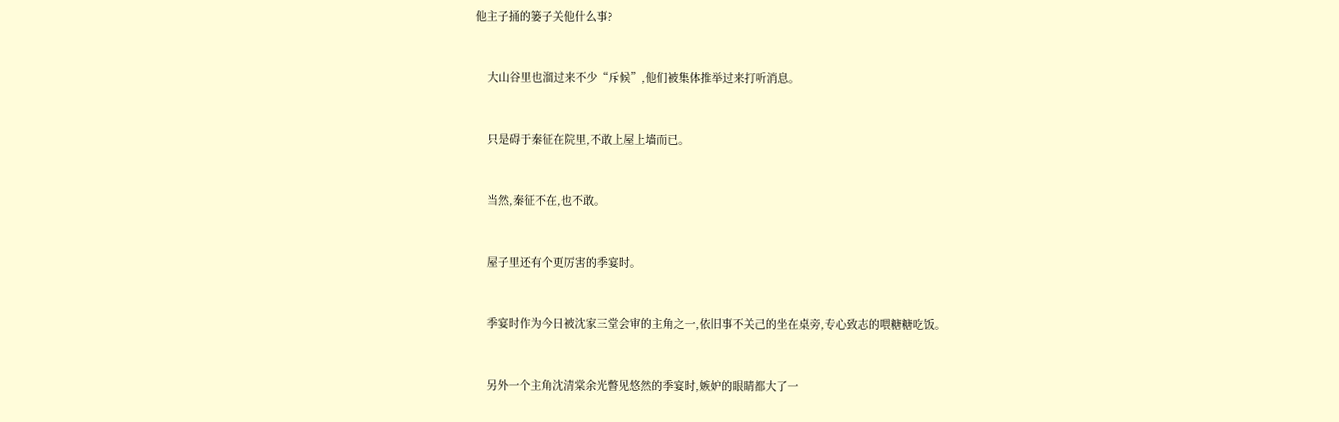他主子捅的篓子关他什么事?


    大山谷里也溜过来不少“斥候”,他们被集体推举过来打听消息。


    只是碍于秦征在院里,不敢上屋上墙而已。


    当然,秦征不在,也不敢。


    屋子里还有个更厉害的季宴时。


    季宴时作为今日被沈家三堂会审的主角之一,依旧事不关己的坐在桌旁,专心致志的喂糖糖吃饭。


    另外一个主角沈清棠余光瞥见悠然的季宴时,嫉妒的眼睛都大了一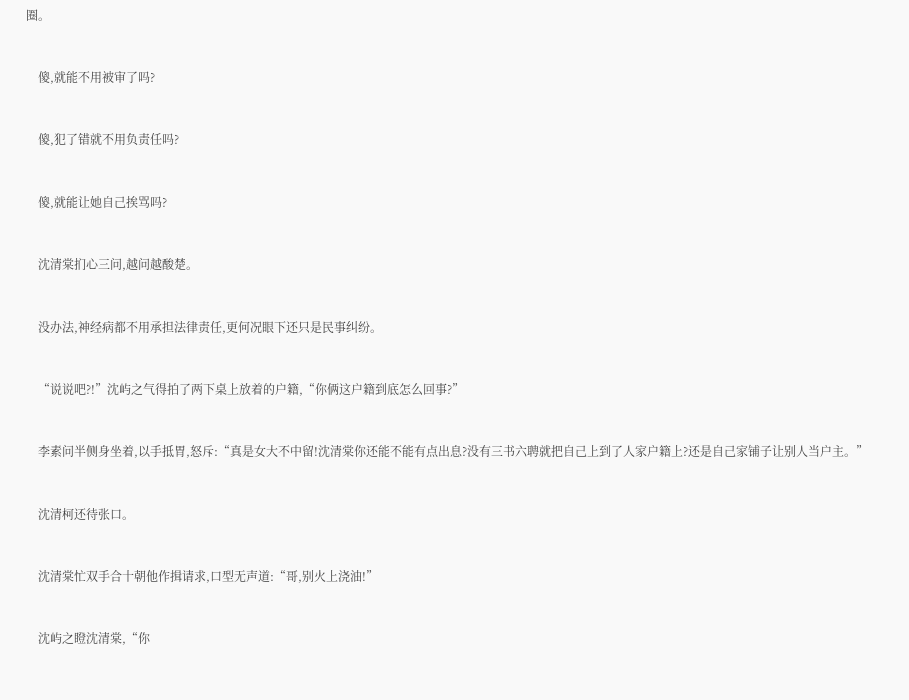圈。


    傻,就能不用被审了吗?


    傻,犯了错就不用负责任吗?


    傻,就能让她自己挨骂吗?


    沈清棠扪心三问,越问越酸楚。


    没办法,神经病都不用承担法律责任,更何况眼下还只是民事纠纷。


    “说说吧?!”沈屿之气得拍了两下桌上放着的户籍,“你俩这户籍到底怎么回事?”


    李素问半侧身坐着,以手抵胃,怒斥:“真是女大不中留!沈清棠你还能不能有点出息?没有三书六聘就把自己上到了人家户籍上?还是自己家铺子让别人当户主。”


    沈清柯还待张口。


    沈清棠忙双手合十朝他作揖请求,口型无声道:“哥,别火上浇油!”


    沈屿之瞪沈清棠,“你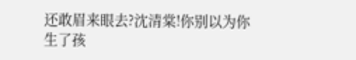还敢眉来眼去?沈清棠!你别以为你生了孩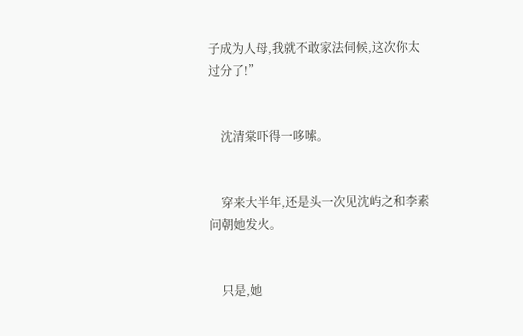子成为人母,我就不敢家法伺候,这次你太过分了!”


    沈清棠吓得一哆嗦。


    穿来大半年,还是头一次见沈屿之和李素问朝她发火。


    只是,她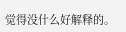觉得没什么好解释的。